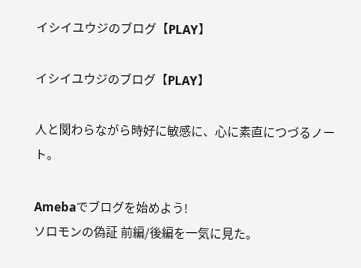イシイユウジのブログ【PLAY】

イシイユウジのブログ【PLAY】

人と関わらながら時好に敏感に、心に素直につづるノート。

Amebaでブログを始めよう!
ソロモンの偽証 前編/後編を一気に見た。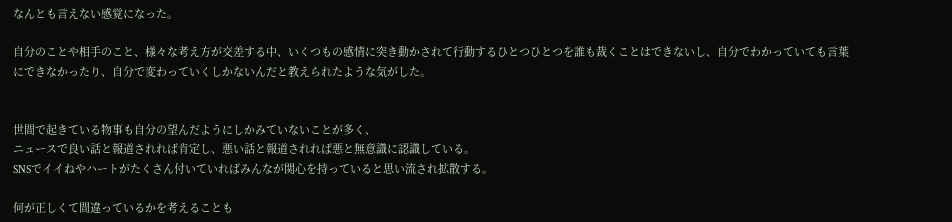なんとも言えない感覚になった。

自分のことや相手のこと、様々な考え方が交差する中、いくつもの感情に突き動かされて行動するひとつひとつを誰も裁くことはできないし、自分でわかっていても言葉にできなかったり、自分で変わっていくしかないんだと教えられたような気がした。


世間で起きている物事も自分の望んだようにしかみていないことが多く、
ニュースで良い話と報道されれば肯定し、悪い話と報道されれば悪と無意識に認識している。
SNSでイイねやハートがたくさん付いていればみんなが関心を持っていると思い流され拡散する。

何が正しくて間違っているかを考えることも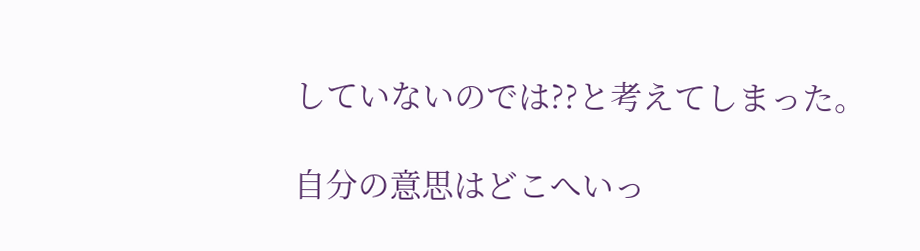していないのでは??と考えてしまった。

自分の意思はどこへいっ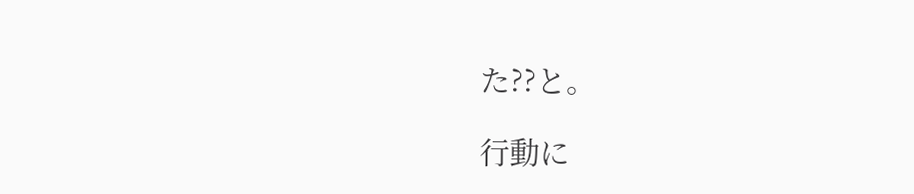た??と。

行動に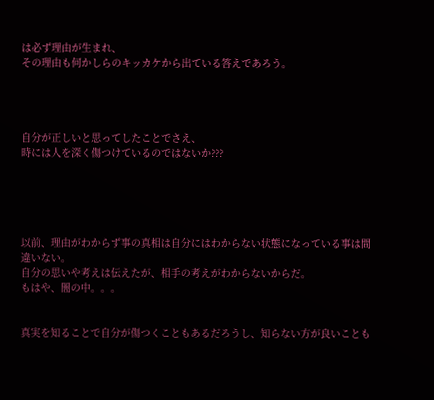は必ず理由が生まれ、
その理由も何かしらのキッカケから出ている答えであろう。




自分が正しいと思ってしたことでさえ、
時には人を深く傷つけているのではないか???





以前、理由がわからず事の真相は自分にはわからない状態になっている事は間違いない。
自分の思いや考えは伝えたが、相手の考えがわからないからだ。
もはや、闇の中。。。


真実を知ることで自分が傷つくこともあるだろうし、知らない方が良いことも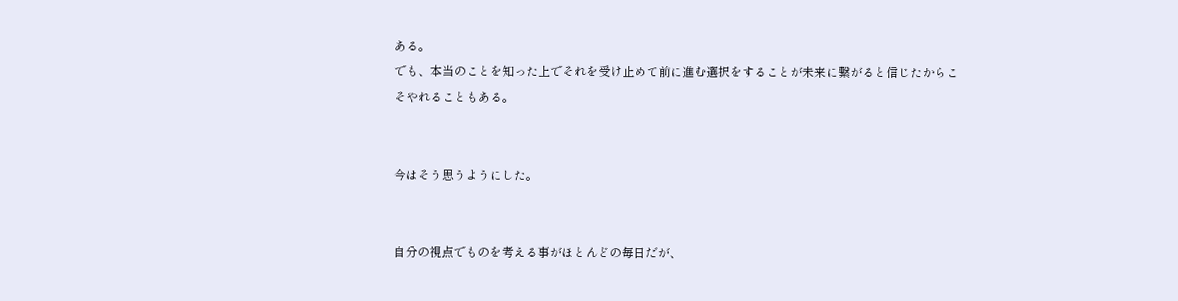ある。
でも、本当のことを知った上でそれを受け止めて前に進む選択をすることが未来に繋がると信じたからこそやれることもある。


今はそう思うようにした。


自分の視点でものを考える事がほとんどの毎日だが、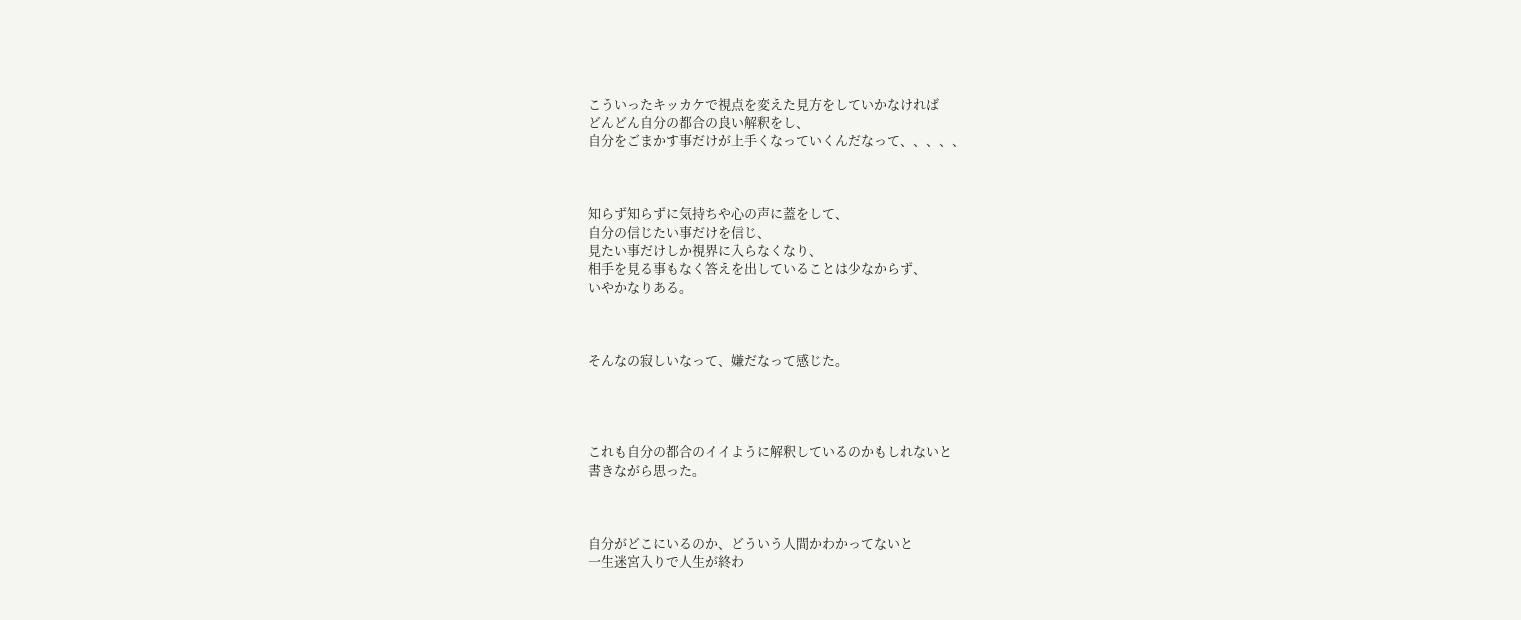こういったキッカケで視点を変えた見方をしていかなければ
どんどん自分の都合の良い解釈をし、
自分をごまかす事だけが上手くなっていくんだなって、、、、、



知らず知らずに気持ちや心の声に蓋をして、
自分の信じたい事だけを信じ、
見たい事だけしか視界に入らなくなり、
相手を見る事もなく答えを出していることは少なからず、
いやかなりある。



そんなの寂しいなって、嫌だなって感じた。




これも自分の都合のイイように解釈しているのかもしれないと
書きながら思った。



自分がどこにいるのか、どういう人間かわかってないと
一生迷宮入りで人生が終わ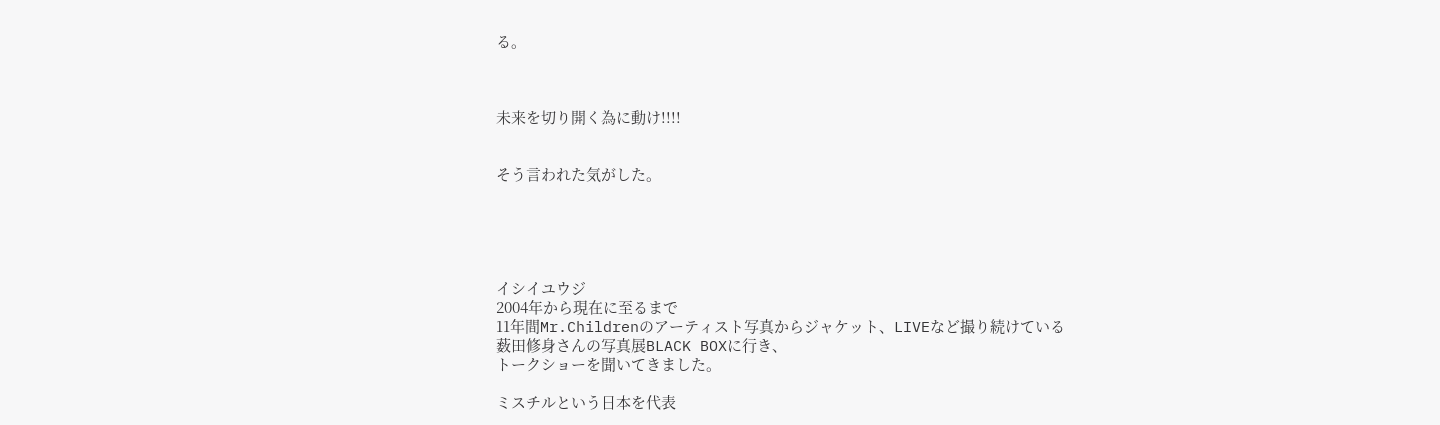る。



未来を切り開く為に動け!!!!


そう言われた気がした。





イシイユウジ
2004年から現在に至るまで
11年間Mr.Childrenのアーティスト写真からジャケット、LIVEなど撮り続けている
薮田修身さんの写真展BLACK BOXに行き、
トークショーを聞いてきました。

ミスチルという日本を代表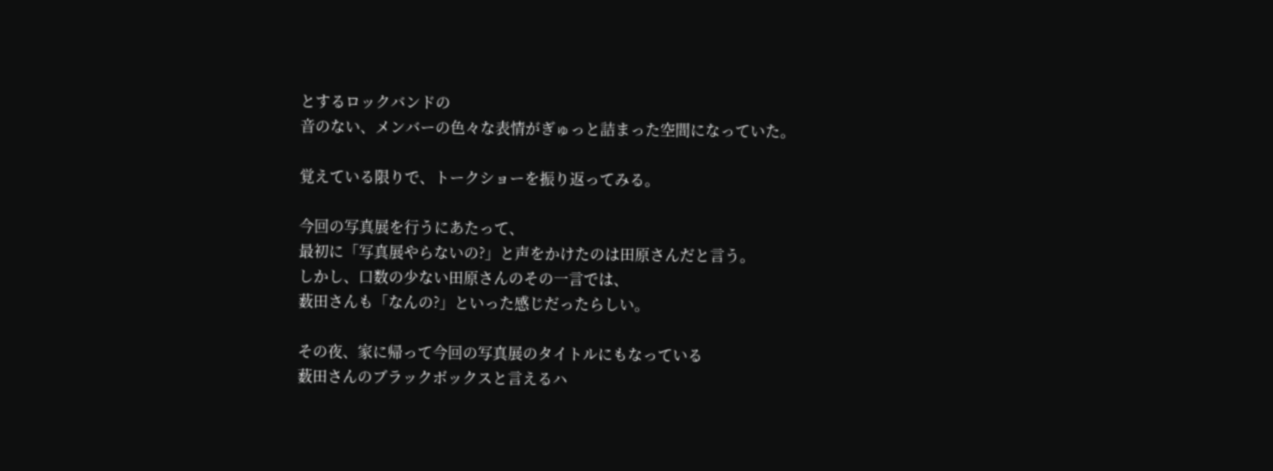とするロックバンドの
音のない、メンバーの色々な表情がぎゅっと詰まった空間になっていた。

覚えている限りで、トークショーを振り返ってみる。

今回の写真展を行うにあたって、
最初に「写真展やらないの?」と声をかけたのは田原さんだと言う。
しかし、口数の少ない田原さんのその一言では、
薮田さんも「なんの?」といった感じだったらしい。

その夜、家に帰って今回の写真展のタイトルにもなっている
薮田さんのブラックボックスと言えるハ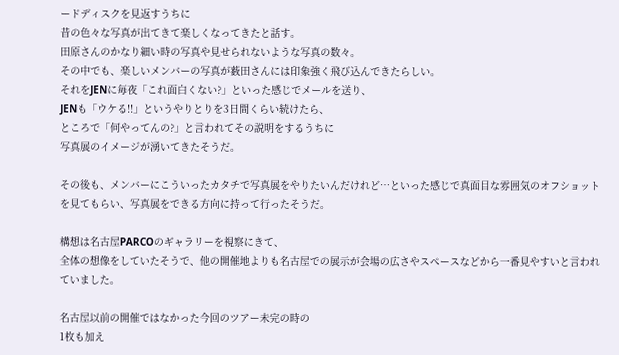ードディスクを見返すうちに
昔の色々な写真が出てきて楽しくなってきたと話す。
田原さんのかなり細い時の写真や見せられないような写真の数々。
その中でも、楽しいメンバーの写真が薮田さんには印象強く飛び込んできたらしい。
それをJENに毎夜「これ面白くない?」といった感じでメールを送り、
JENも「ウケる!!」というやりとりを3日間くらい続けたら、
ところで「何やってんの?」と言われてその説明をするうちに
写真展のイメージが湧いてきたそうだ。

その後も、メンバーにこういったカタチで写真展をやりたいんだけれど…といった感じで真面目な雰囲気のオフショットを見てもらい、写真展をできる方向に持って行ったそうだ。

構想は名古屋PARCOのギャラリーを視察にきて、
全体の想像をしていたそうで、他の開催地よりも名古屋での展示が会場の広さやスペースなどから一番見やすいと言われていました。

名古屋以前の開催ではなかった今回のツアー未完の時の
1枚も加え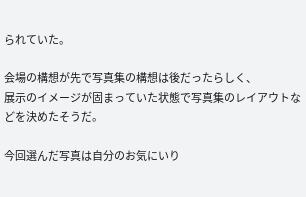られていた。

会場の構想が先で写真集の構想は後だったらしく、
展示のイメージが固まっていた状態で写真集のレイアウトなどを決めたそうだ。

今回選んだ写真は自分のお気にいり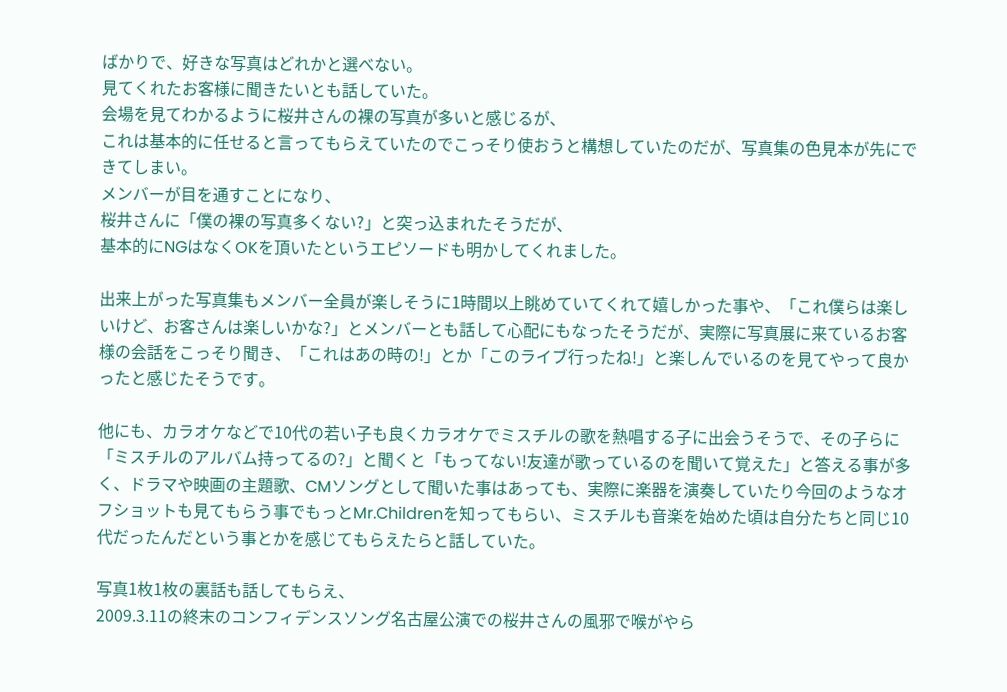ばかりで、好きな写真はどれかと選べない。
見てくれたお客様に聞きたいとも話していた。
会場を見てわかるように桜井さんの裸の写真が多いと感じるが、
これは基本的に任せると言ってもらえていたのでこっそり使おうと構想していたのだが、写真集の色見本が先にできてしまい。
メンバーが目を通すことになり、
桜井さんに「僕の裸の写真多くない?」と突っ込まれたそうだが、
基本的にNGはなくOKを頂いたというエピソードも明かしてくれました。

出来上がった写真集もメンバー全員が楽しそうに1時間以上眺めていてくれて嬉しかった事や、「これ僕らは楽しいけど、お客さんは楽しいかな?」とメンバーとも話して心配にもなったそうだが、実際に写真展に来ているお客様の会話をこっそり聞き、「これはあの時の!」とか「このライブ行ったね!」と楽しんでいるのを見てやって良かったと感じたそうです。

他にも、カラオケなどで10代の若い子も良くカラオケでミスチルの歌を熱唱する子に出会うそうで、その子らに「ミスチルのアルバム持ってるの?」と聞くと「もってない!友達が歌っているのを聞いて覚えた」と答える事が多く、ドラマや映画の主題歌、CMソングとして聞いた事はあっても、実際に楽器を演奏していたり今回のようなオフショットも見てもらう事でもっとMr.Childrenを知ってもらい、ミスチルも音楽を始めた頃は自分たちと同じ10代だったんだという事とかを感じてもらえたらと話していた。

写真1枚1枚の裏話も話してもらえ、
2009.3.11の終末のコンフィデンスソング名古屋公演での桜井さんの風邪で喉がやら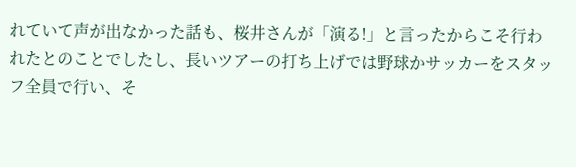れていて声が出なかった話も、桜井さんが「演る!」と言ったからこそ行われたとのことでしたし、長いツアーの打ち上げでは野球かサッカーをスタッフ全員で行い、そ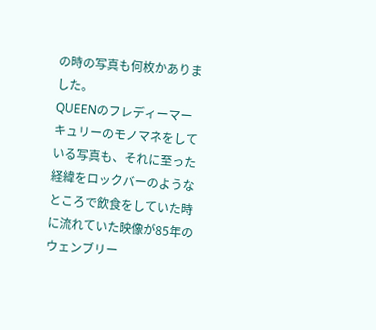の時の写真も何枚かありました。
QUEENのフレディーマーキュリーのモノマネをしている写真も、それに至った経緯をロックバーのようなところで飲食をしていた時に流れていた映像が85年のウェンブリー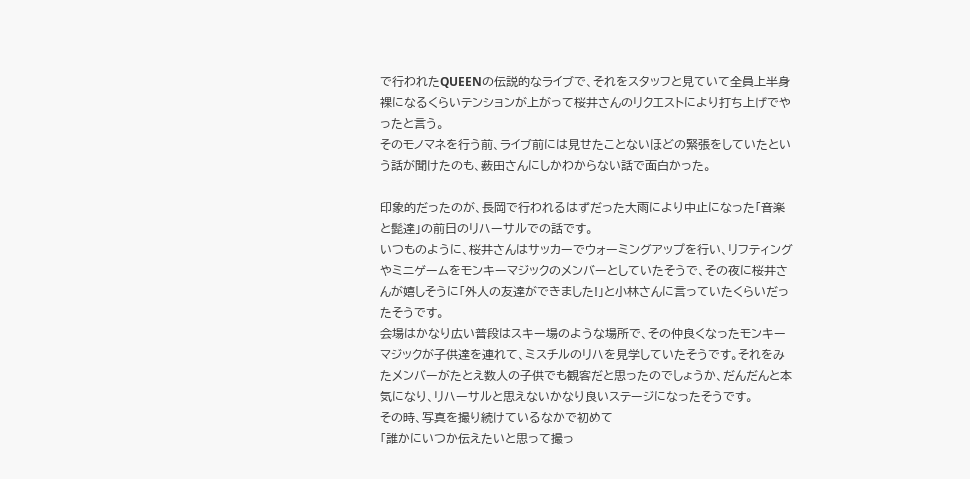で行われたQUEENの伝説的なライブで、それをスタッフと見ていて全員上半身裸になるくらいテンションが上がって桜井さんのリクエストにより打ち上げでやったと言う。
そのモノマネを行う前、ライブ前には見せたことないほどの緊張をしていたという話が聞けたのも、薮田さんにしかわからない話で面白かった。

印象的だったのが、長岡で行われるはずだった大雨により中止になった「音楽と髭達」の前日のリハーサルでの話です。
いつものように、桜井さんはサッカーでウォーミングアップを行い、リフティングやミニゲームをモンキーマジックのメンバーとしていたそうで、その夜に桜井さんが嬉しそうに「外人の友達ができました!」と小林さんに言っていたくらいだったそうです。
会場はかなり広い普段はスキー場のような場所で、その仲良くなったモンキーマジックが子供達を連れて、ミスチルのリハを見学していたそうです。それをみたメンバーがたとえ数人の子供でも観客だと思ったのでしょうか、だんだんと本気になり、リハーサルと思えないかなり良いステージになったそうです。
その時、写真を撮り続けているなかで初めて
「誰かにいつか伝えたいと思って撮っ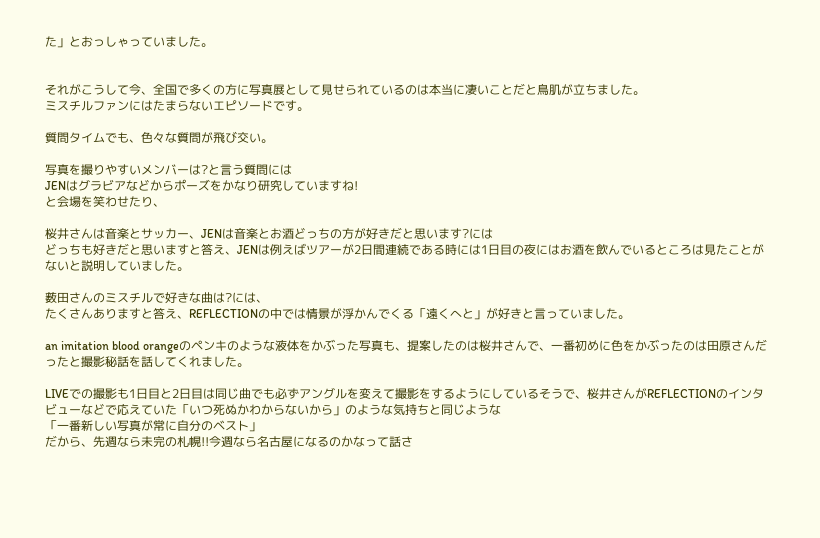た」とおっしゃっていました。


それがこうして今、全国で多くの方に写真展として見せられているのは本当に凄いことだと鳥肌が立ちました。
ミスチルファンにはたまらないエピソードです。

質問タイムでも、色々な質問が飛び交い。

写真を撮りやすいメンバーは?と言う質問には
JENはグラビアなどからポーズをかなり研究していますね!
と会場を笑わせたり、

桜井さんは音楽とサッカー、JENは音楽とお酒どっちの方が好きだと思います?には
どっちも好きだと思いますと答え、JENは例えばツアーが2日間連続である時には1日目の夜にはお酒を飲んでいるところは見たことがないと説明していました。

薮田さんのミスチルで好きな曲は?には、
たくさんありますと答え、REFLECTIONの中では情景が浮かんでくる「遠くへと」が好きと言っていました。

an imitation blood orangeのペンキのような液体をかぶった写真も、提案したのは桜井さんで、一番初めに色をかぶったのは田原さんだったと撮影秘話を話してくれました。

LIVEでの撮影も1日目と2日目は同じ曲でも必ずアングルを変えて撮影をするようにしているそうで、桜井さんがREFLECTIONのインタビューなどで応えていた「いつ死ぬかわからないから」のような気持ちと同じような
「一番新しい写真が常に自分のベスト」
だから、先週なら未完の札幌!!今週なら名古屋になるのかなって話さ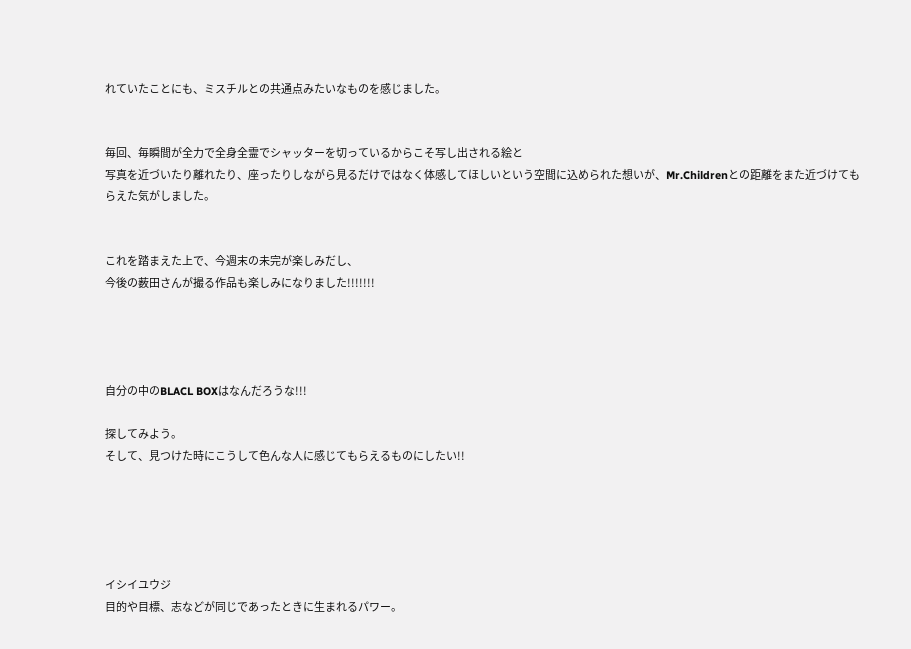れていたことにも、ミスチルとの共通点みたいなものを感じました。


毎回、毎瞬間が全力で全身全霊でシャッターを切っているからこそ写し出される絵と
写真を近づいたり離れたり、座ったりしながら見るだけではなく体感してほしいという空間に込められた想いが、Mr.Childrenとの距離をまた近づけてもらえた気がしました。


これを踏まえた上で、今週末の未完が楽しみだし、
今後の薮田さんが撮る作品も楽しみになりました!!!!!!!




自分の中のBLACL BOXはなんだろうな!!!

探してみよう。
そして、見つけた時にこうして色んな人に感じてもらえるものにしたい!!





イシイユウジ
目的や目標、志などが同じであったときに生まれるパワー。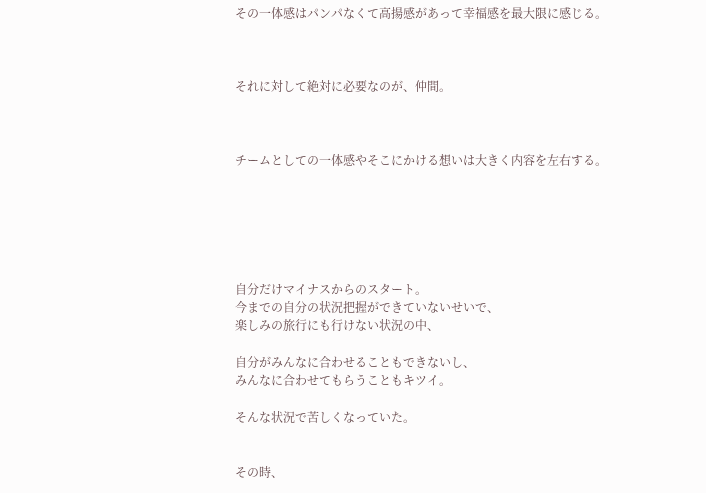その一体感はパンパなくて高揚感があって幸福感を最大限に感じる。



それに対して絶対に必要なのが、仲間。



チームとしての一体感やそこにかける想いは大きく内容を左右する。






自分だけマイナスからのスタート。
今までの自分の状況把握ができていないせいで、
楽しみの旅行にも行けない状況の中、

自分がみんなに合わせることもできないし、
みんなに合わせてもらうこともキツイ。

そんな状況で苦しくなっていた。


その時、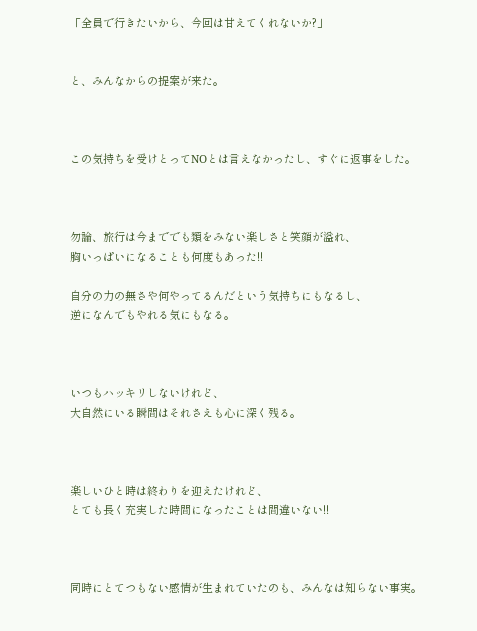「全員で行きたいから、今回は甘えてくれないか?」


と、みんなからの提案が来た。



この気持ちを受けとってNOとは言えなかったし、すぐに返事をした。



勿論、旅行は今まででも類をみない楽しさと笑顔が溢れ、
胸いっぱいになることも何度もあった!!

自分の力の無さや何やってるんだという気持ちにもなるし、
逆になんでもやれる気にもなる。



いつもハッキリしないけれど、
大自然にいる瞬間はそれさえも心に深く残る。



楽しいひと時は終わりを迎えたけれど、
とても長く充実した時間になったことは間違いない!!



同時にとてつもない感情が生まれていたのも、みんなは知らない事実。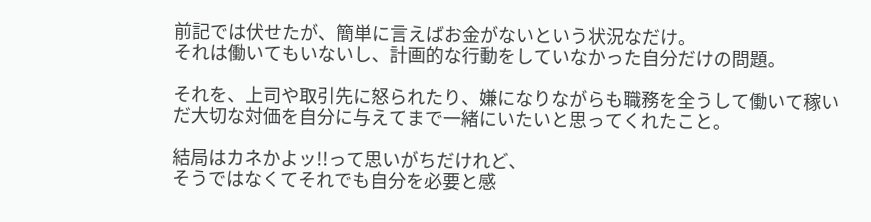前記では伏せたが、簡単に言えばお金がないという状況なだけ。
それは働いてもいないし、計画的な行動をしていなかった自分だけの問題。

それを、上司や取引先に怒られたり、嫌になりながらも職務を全うして働いて稼いだ大切な対価を自分に与えてまで一緒にいたいと思ってくれたこと。

結局はカネかよッ!!って思いがちだけれど、
そうではなくてそれでも自分を必要と感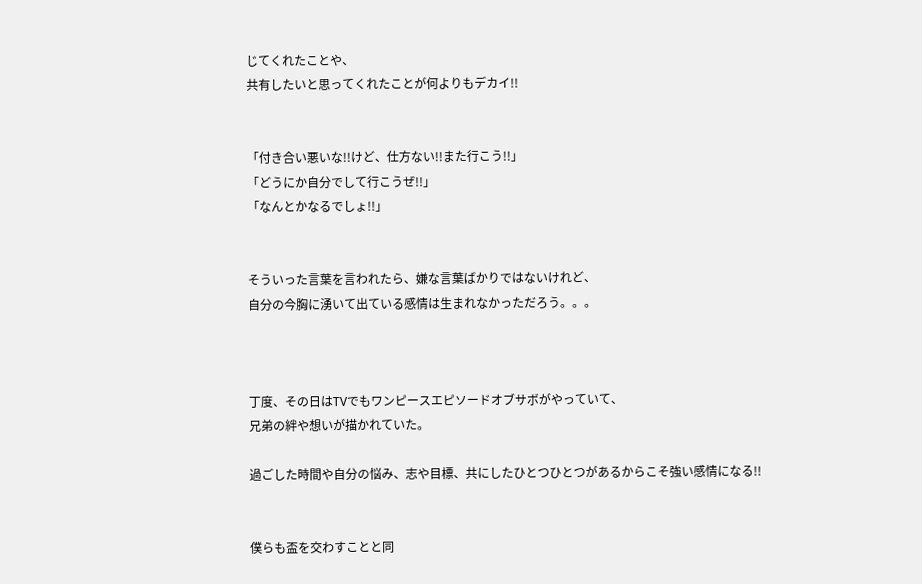じてくれたことや、
共有したいと思ってくれたことが何よりもデカイ!!


「付き合い悪いな!!けど、仕方ない!!また行こう!!」
「どうにか自分でして行こうぜ!!」
「なんとかなるでしょ!!」


そういった言葉を言われたら、嫌な言葉ばかりではないけれど、
自分の今胸に湧いて出ている感情は生まれなかっただろう。。。



丁度、その日はTVでもワンピースエピソードオブサボがやっていて、
兄弟の絆や想いが描かれていた。

過ごした時間や自分の悩み、志や目標、共にしたひとつひとつがあるからこそ強い感情になる!!


僕らも盃を交わすことと同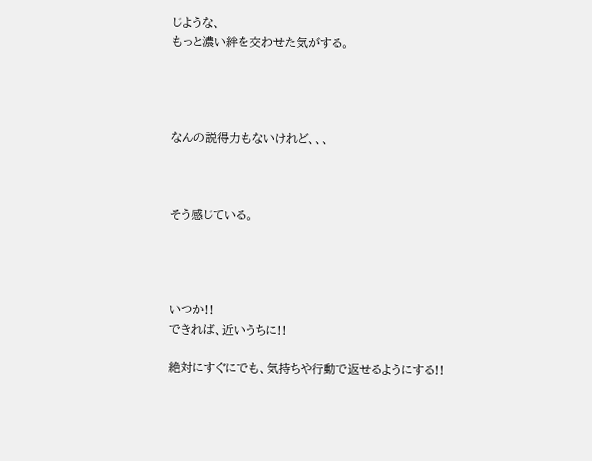じような、
もっと濃い絆を交わせた気がする。




なんの説得力もないけれど、、、



そう感じている。




いつか!!
できれば、近いうちに!!

絶対にすぐにでも、気持ちや行動で返せるようにする!!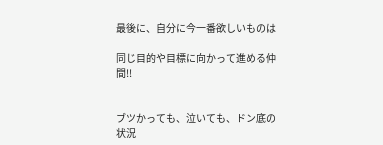最後に、自分に今一番欲しいものは

同じ目的や目標に向かって進める仲間!!


ブツかっても、泣いても、ドン底の状況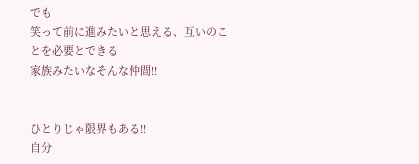でも
笑って前に進みたいと思える、互いのことを必要とできる
家族みたいなそんな仲間!!


ひとりじゃ限界もある!!
自分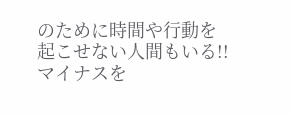のために時間や行動を起こせない人間もいる!!
マイナスを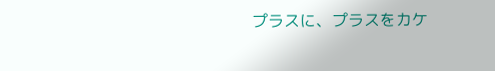プラスに、プラスをカケ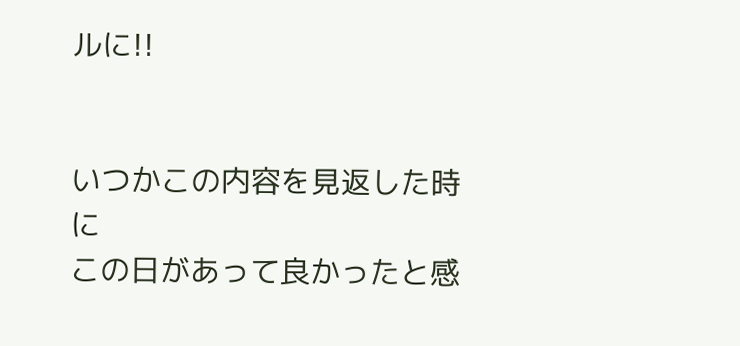ルに!!


いつかこの内容を見返した時に
この日があって良かったと感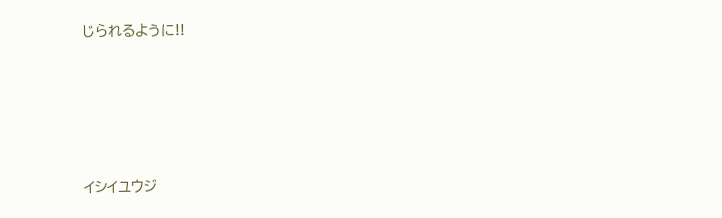じられるように!!







イシイユウジ